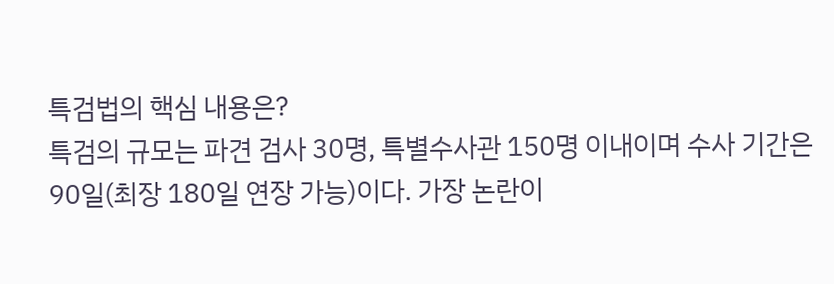특검법의 핵심 내용은?
특검의 규모는 파견 검사 30명, 특별수사관 150명 이내이며 수사 기간은 90일(최장 180일 연장 가능)이다. 가장 논란이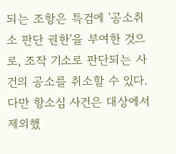되는 조항은 특검에 '공소취소 판단 권한'을 부여한 것으로, 조작 기소로 판단되는 사건의 공소를 취소할 수 있다. 다만 항소심 사건은 대상에서 제외했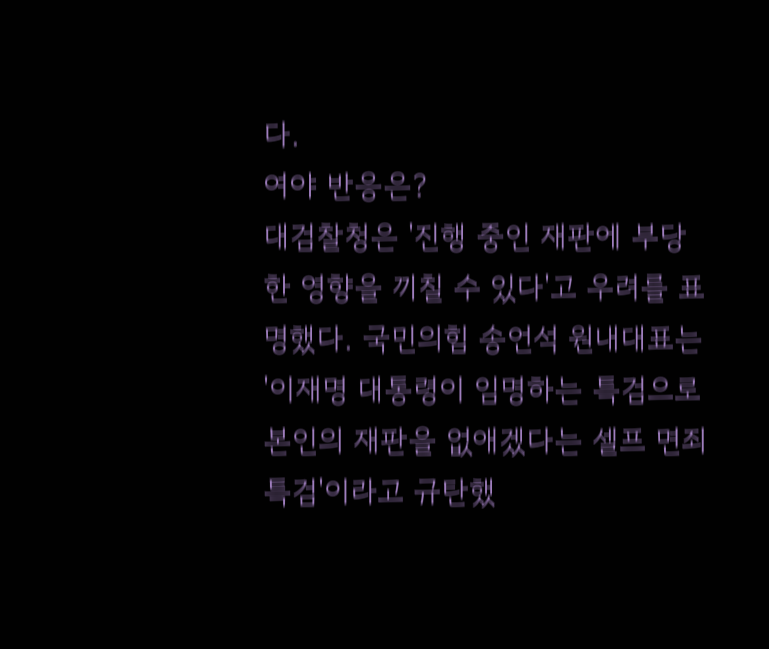다.
여야 반응은?
대검찰청은 '진행 중인 재판에 부당한 영향을 끼칠 수 있다'고 우려를 표명했다. 국민의힘 송언석 원내대표는 '이재명 대통령이 임명하는 특검으로 본인의 재판을 없애겠다는 셀프 면죄 특검'이라고 규탄했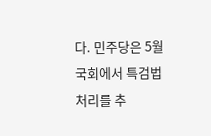다. 민주당은 5월 국회에서 특검법 처리를 추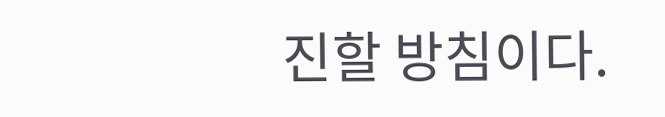진할 방침이다.